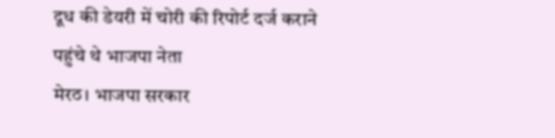दूध की डेयरी में चोरी की रिपोर्ट दर्ज कराने पहुंचे थे भाजपा नेता
मेरठ। भाजपा सरकार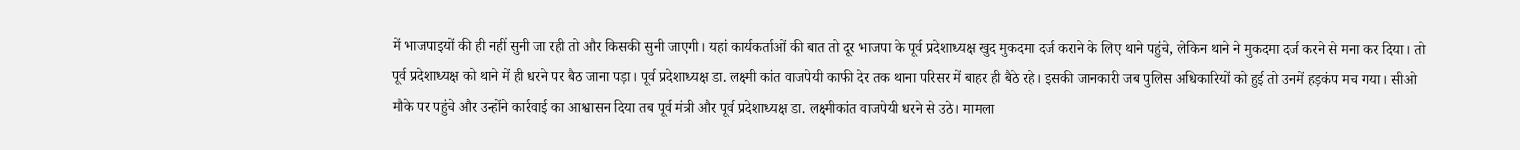में भाजपाइयों की ही नहीं सुनी जा रही तो और किसकी सुनी जाएगी। यहां कार्यकर्ताओं की बात तो दूर भाजपा के पूर्व प्रदेशाध्यक्ष खुद मुकदमा दर्ज कराने के लिए थाने पहुंचे, लेकिन थाने ने मुकदमा दर्ज करने से मना कर दिया। तो पूर्व प्रदेशाध्यक्ष को थाने में ही धरने पर बैठ जाना पड़ा। पूर्व प्रदेशाध्यक्ष डा. लक्ष्मी कांत वाजपेयी काफी देर तक थाना परिसर में बाहर ही बैठे रहे। इसकी जानकारी जब पुलिस अधिकारियों को हुई तो उनमें हड़कंप मच गया। सीओ मौके पर पहुंचे और उन्होंने कार्रवाई का आश्वासन दिया तब पूर्व मंत्री और पूर्व प्रदेशाध्यक्ष डा. लक्ष्मीकांत वाजपेयी धरने से उठे। मामला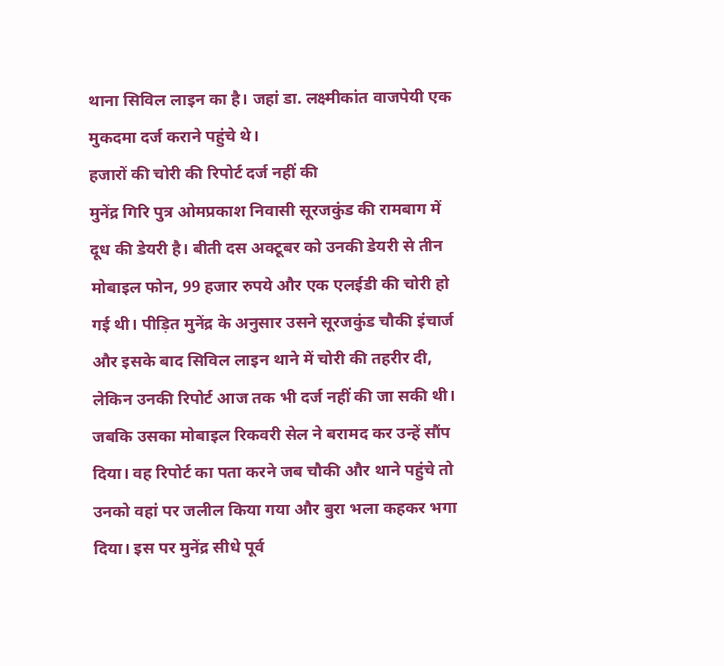थाना सिविल लाइन का है। जहां डा. लक्ष्मीकांत वाजपेयी एक मुकदमा दर्ज कराने पहुंचे थे।
हजारों की चोरी की रिपोर्ट दर्ज नहीं की
मुनेंद्र गिरि पुत्र ओमप्रकाश निवासी सूरजकुंड की रामबाग में दूध की डेयरी है। बीती दस अक्टूबर को उनकी डेयरी से तीन मोबाइल फोन, 99 हजार रुपये और एक एलईडी की चोरी हो गई थी। पीड़ित मुनेंद्र के अनुसार उसने सूरजकुंड चौकी इंचार्ज और इसके बाद सिविल लाइन थाने में चोरी की तहरीर दी, लेकिन उनकी रिपोर्ट आज तक भी दर्ज नहीं की जा सकी थी। जबकि उसका मोबाइल रिकवरी सेल ने बरामद कर उन्हें सौंप दिया। वह रिपोर्ट का पता करने जब चौकी और थाने पहुंचे तो उनको वहां पर जलील किया गया और बुरा भला कहकर भगा दिया। इस पर मुनेंद्र सीधे पूर्व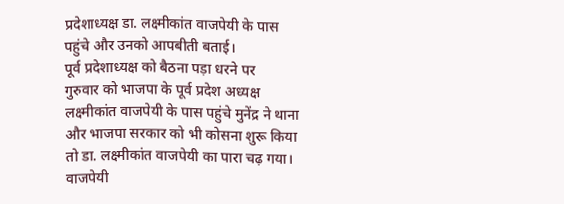प्रदेशाध्यक्ष डा. लक्ष्मीकांत वाजपेयी के पास पहुंचे और उनको आपबीती बताई।
पूर्व प्रदेशाध्यक्ष को बैठना पड़ा धरने पर
गुरुवार को भाजपा के पूर्व प्रदेश अध्यक्ष लक्ष्मीकांत वाजपेयी के पास पहुंचे मुनेंद्र ने थाना और भाजपा सरकार को भी कोसना शुरू किया तो डा. लक्ष्मीकांत वाजपेयी का पारा चढ़ गया। वाजपेयी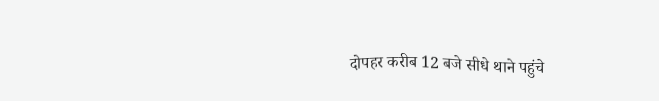दोपहर करीब 12 बजे सीधे थाने पहुंचे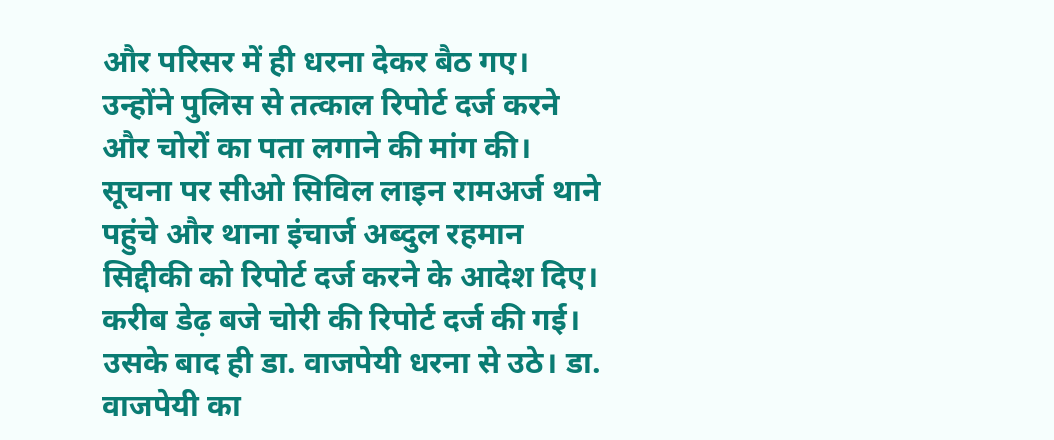और परिसर में ही धरना देकर बैठ गए। उन्होंने पुलिस से तत्काल रिपोर्ट दर्ज करने और चोरों का पता लगाने की मांग की। सूचना पर सीओ सिविल लाइन रामअर्ज थाने पहुंचे और थाना इंचार्ज अब्दुल रहमान सिद्दीकी को रिपोर्ट दर्ज करने के आदेश दिए। करीब डेढ़ बजे चोरी की रिपोर्ट दर्ज की गई। उसके बाद ही डा. वाजपेयी धरना से उठे। डा. वाजपेयी का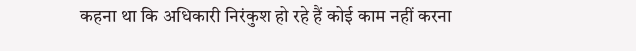कहना था कि अधिकारी निरंकुश हो रहे हैं कोई काम नहीं करना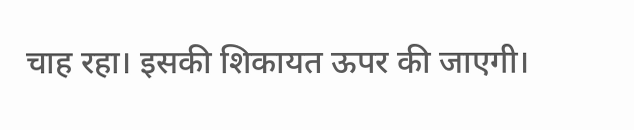चाह रहा। इसकी शिकायत ऊपर की जाएगी।